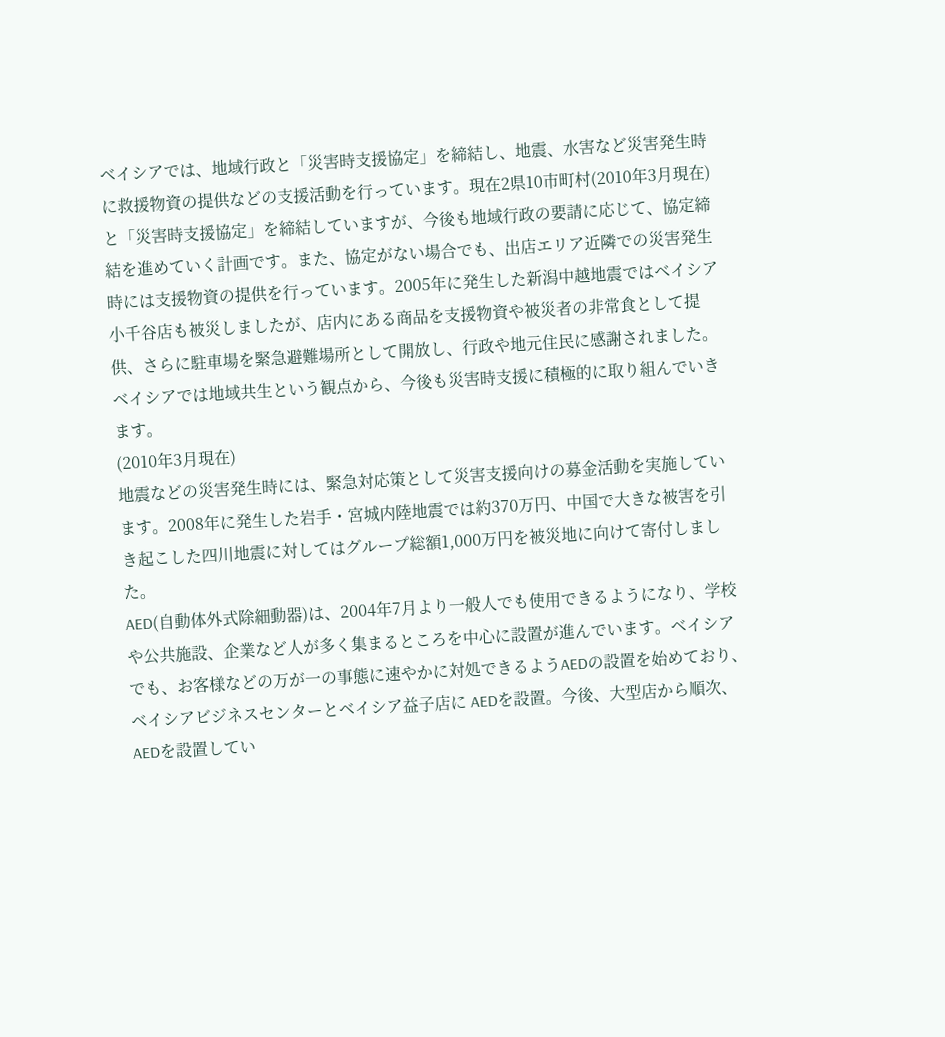ベイシアでは、地域行政と「災害時支援協定」を締結し、地震、水害など災害発生時に救援物資の提供などの支援活動を行っています。現在2県10市町村(2010年3月現在)と「災害時支援協定」を締結していますが、今後も地域行政の要請に応じて、協定締結を進めていく計画です。また、協定がない場合でも、出店エリア近隣での災害発生時には支援物資の提供を行っています。2005年に発生した新潟中越地震ではベイシア小千谷店も被災しましたが、店内にある商品を支援物資や被災者の非常食として提供、さらに駐車場を緊急避難場所として開放し、行政や地元住民に感謝されました。ベイシアでは地域共生という観点から、今後も災害時支援に積極的に取り組んでいきます。
(2010年3月現在)
地震などの災害発生時には、緊急対応策として災害支援向けの募金活動を実施しています。2008年に発生した岩手・宮城内陸地震では約370万円、中国で大きな被害を引き起こした四川地震に対してはグループ総額1,000万円を被災地に向けて寄付しました。
AED(自動体外式除細動器)は、2004年7月より一般人でも使用できるようになり、学校や公共施設、企業など人が多く集まるところを中心に設置が進んでいます。ベイシアでも、お客様などの万が一の事態に速やかに対処できるようAEDの設置を始めており、ベイシアビジネスセンターとベイシア益子店に AEDを設置。今後、大型店から順次、AEDを設置してい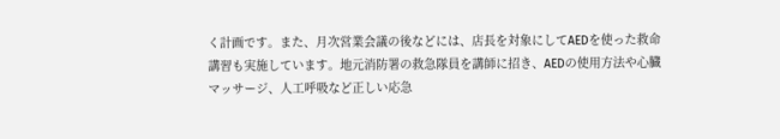く計画です。また、月次営業会議の後などには、店長を対象にしてAEDを使った救命講習も実施しています。地元消防署の救急隊員を講師に招き、AEDの使用方法や心臓マッサージ、人工呼吸など正しい応急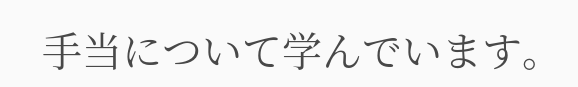手当について学んでいます。